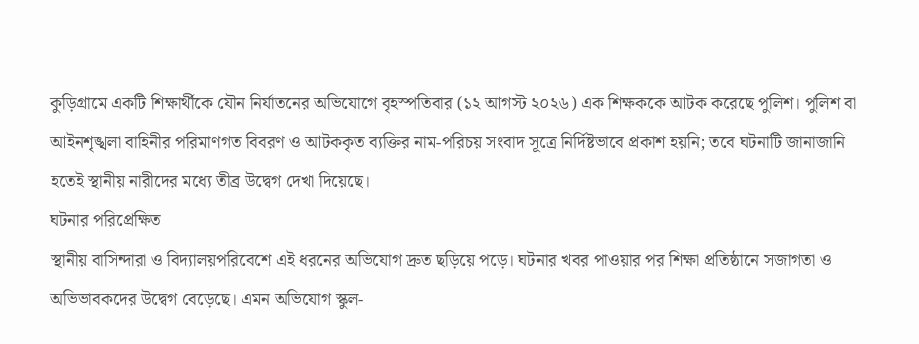কুড়িগ্রামে একটি শিক্ষার্থীকে যৌন নির্যাতনের অভিযোগে বৃহস্পতিবার (১২ আগস্ট ২০২৬) এক শিক্ষককে আটক করেছে পুলিশ। পুলিশ বা আইনশৃঙ্খলা বাহিনীর পরিমাণগত বিবরণ ও আটককৃত ব্যক্তির নাম-পরিচয় সংবাদ সূত্রে নির্দিষ্টভাবে প্রকাশ হয়নি; তবে ঘটনাটি জানাজানি হতেই স্থানীয় নারীদের মধ্যে তীব্র উদ্বেগ দেখা দিয়েছে।
ঘটনার পরিপ্রেক্ষিত
স্থানীয় বাসিন্দারা ও বিদ্যালয়পরিবেশে এই ধরনের অভিযোগ দ্রুত ছড়িয়ে পড়ে। ঘটনার খবর পাওয়ার পর শিক্ষা প্রতিষ্ঠানে সজাগতা ও অভিভাবকদের উদ্বেগ বেড়েছে। এমন অভিযোগ স্কুল-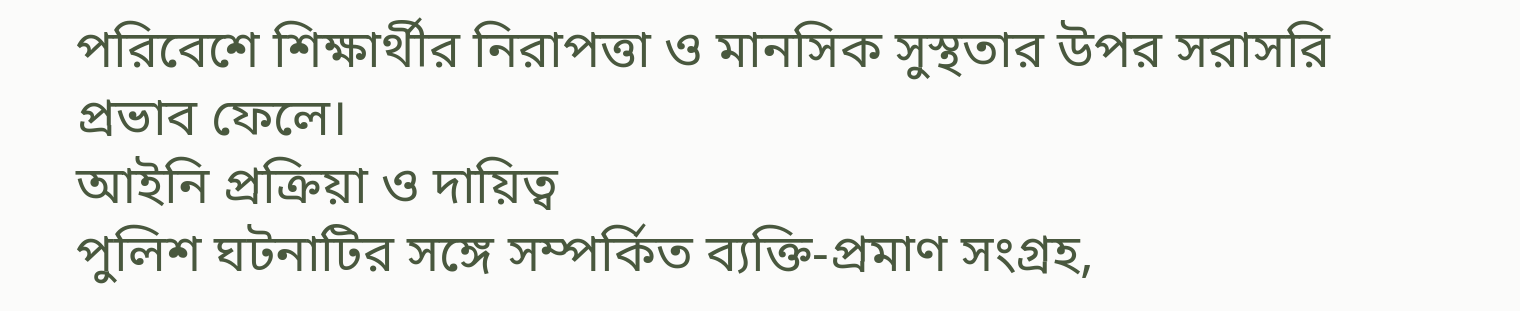পরিবেশে শিক্ষার্থীর নিরাপত্তা ও মানসিক সুস্থতার উপর সরাসরি প্রভাব ফেলে।
আইনি প্রক্রিয়া ও দায়িত্ব
পুলিশ ঘটনাটির সঙ্গে সম্পর্কিত ব্যক্তি-প্রমাণ সংগ্রহ,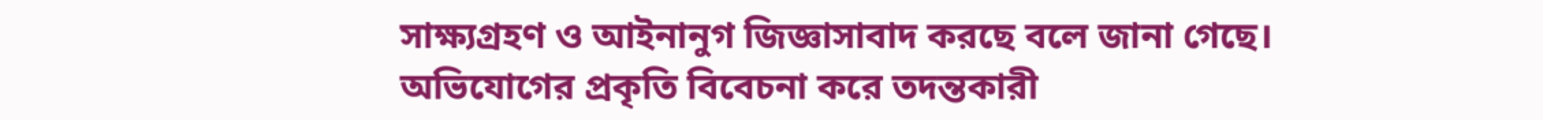সাক্ষ্যগ্রহণ ও আইনানুগ জিজ্ঞাসাবাদ করছে বলে জানা গেছে। অভিযোগের প্রকৃতি বিবেচনা করে তদন্তকারী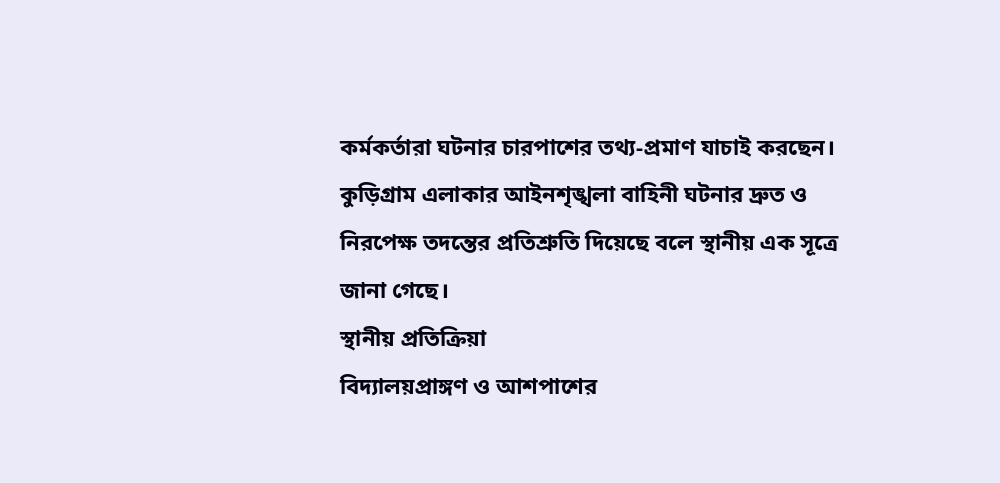কর্মকর্তারা ঘটনার চারপাশের তথ্য-প্রমাণ যাচাই করছেন। কুড়িগ্রাম এলাকার আইনশৃঙ্খলা বাহিনী ঘটনার দ্রুত ও নিরপেক্ষ তদন্তের প্রতিশ্রুতি দিয়েছে বলে স্থানীয় এক সূত্রে জানা গেছে।
স্থানীয় প্রতিক্রিয়া
বিদ্যালয়প্রাঙ্গণ ও আশপাশের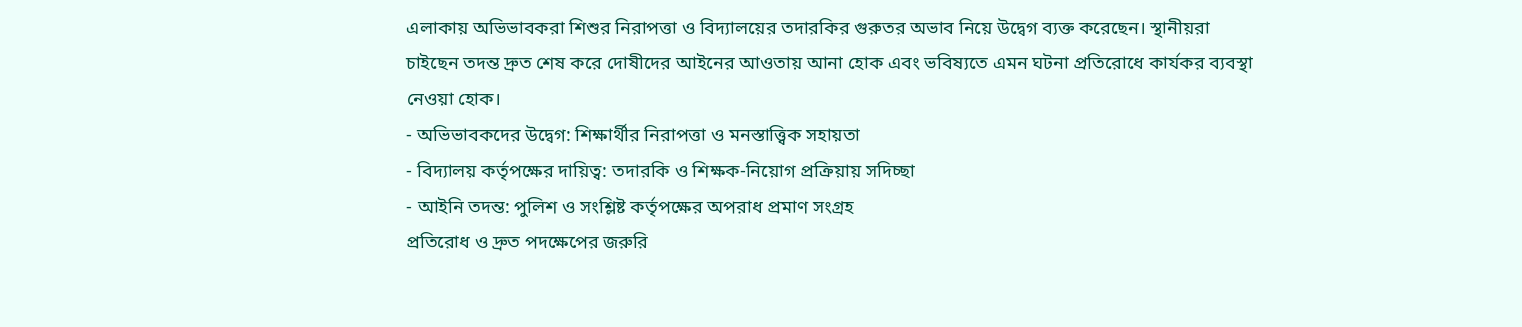এলাকায় অভিভাবকরা শিশুর নিরাপত্তা ও বিদ্যালয়ের তদারকির গুরুতর অভাব নিয়ে উদ্বেগ ব্যক্ত করেছেন। স্থানীয়রা চাইছেন তদন্ত দ্রুত শেষ করে দোষীদের আইনের আওতায় আনা হোক এবং ভবিষ্যতে এমন ঘটনা প্রতিরোধে কার্যকর ব্যবস্থা নেওয়া হোক।
- অভিভাবকদের উদ্বেগ: শিক্ষার্থীর নিরাপত্তা ও মনস্তাত্ত্বিক সহায়তা
- বিদ্যালয় কর্তৃপক্ষের দায়িত্ব: তদারকি ও শিক্ষক-নিয়োগ প্রক্রিয়ায় সদিচ্ছা
- আইনি তদন্ত: পুলিশ ও সংশ্লিষ্ট কর্তৃপক্ষের অপরাধ প্রমাণ সংগ্রহ
প্রতিরোধ ও দ্রুত পদক্ষেপের জরুরি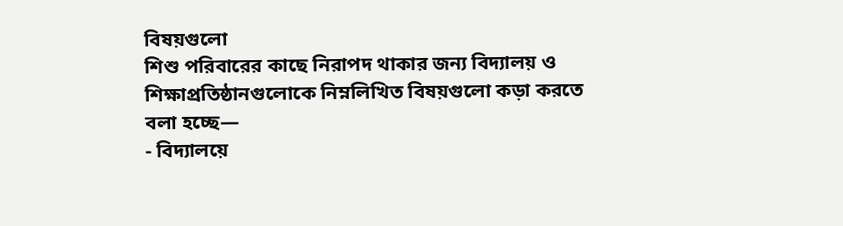বিষয়গুলো
শিশু পরিবারের কাছে নিরাপদ থাকার জন্য বিদ্যালয় ও শিক্ষাপ্রতিষ্ঠানগুলোকে নিম্নলিখিত বিষয়গুলো কড়া করতে বলা হচ্ছে—
- বিদ্যালয়ে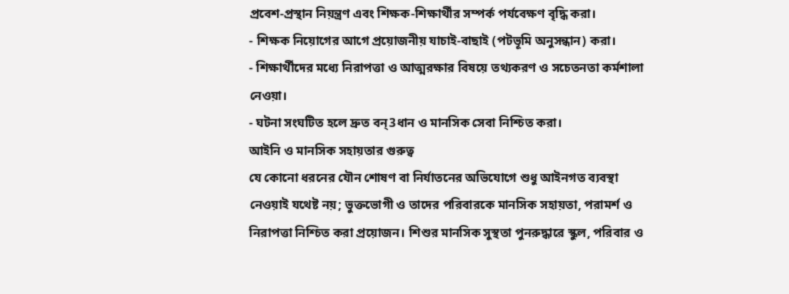প্রবেশ-প্রস্থান নিয়ন্ত্রণ এবং শিক্ষক-শিক্ষার্থীর সম্পর্ক পর্যবেক্ষণ বৃদ্ধি করা।
- শিক্ষক নিয়োগের আগে প্রয়োজনীয় যাচাই-বাছাই (পটভূমি অনুসন্ধান) করা।
- শিক্ষার্থীদের মধ্যে নিরাপত্তা ও আত্মরক্ষার বিষয়ে তথ্যকরণ ও সচেতনতা কর্মশালা নেওয়া।
- ঘটনা সংঘটিত হলে দ্রুত বন্3ধান ও মানসিক সেবা নিশ্চিত করা।
আইনি ও মানসিক সহায়তার গুরুত্ব
যে কোনো ধরনের যৌন শোষণ বা নির্যাতনের অভিযোগে শুধু আইনগত ব্যবস্থা নেওয়াই যথেষ্ট নয়; ভুক্তভোগী ও তাদের পরিবারকে মানসিক সহায়তা, পরামর্শ ও নিরাপত্তা নিশ্চিত করা প্রয়োজন। শিশুর মানসিক সুস্থতা পুনরুদ্ধারে স্কুল, পরিবার ও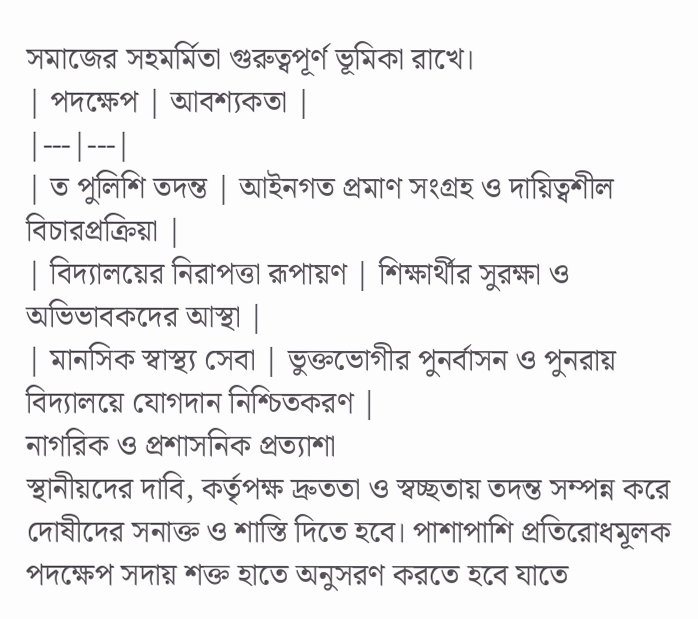সমাজের সহমর্মিতা গুরুত্বপূর্ণ ভূমিকা রাখে।
| পদক্ষেপ | আবশ্যকতা |
|---|---|
| ত পুলিশি তদন্ত | আইনগত প্রমাণ সংগ্রহ ও দায়িত্বশীল বিচারপ্রক্রিয়া |
| বিদ্যালয়ের নিরাপত্তা রূপায়ণ | শিক্ষার্থীর সুরক্ষা ও অভিভাবকদের আস্থা |
| মানসিক স্বাস্থ্য সেবা | ভুক্তভোগীর পুনর্বাসন ও পুনরায় বিদ্যালয়ে যোগদান নিশ্চিতকরণ |
নাগরিক ও প্রশাসনিক প্রত্যাশা
স্থানীয়দের দাবি, কর্তৃপক্ষ দ্রুততা ও স্বচ্ছতায় তদন্ত সম্পন্ন করে দোষীদের সনাক্ত ও শাস্তি দিতে হবে। পাশাপাশি প্রতিরোধমূলক পদক্ষেপ সদায় শক্ত হাতে অনুসরণ করতে হবে যাতে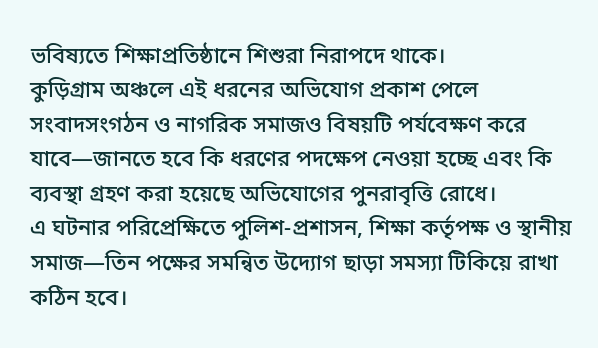ভবিষ্যতে শিক্ষাপ্রতিষ্ঠানে শিশুরা নিরাপদে থাকে।
কুড়িগ্রাম অঞ্চলে এই ধরনের অভিযোগ প্রকাশ পেলে সংবাদসংগঠন ও নাগরিক সমাজও বিষয়টি পর্যবেক্ষণ করে যাবে—জানতে হবে কি ধরণের পদক্ষেপ নেওয়া হচ্ছে এবং কি ব্যবস্থা গ্রহণ করা হয়েছে অভিযোগের পুনরাবৃত্তি রোধে।
এ ঘটনার পরিপ্রেক্ষিতে পুলিশ-প্রশাসন, শিক্ষা কর্তৃপক্ষ ও স্থানীয় সমাজ—তিন পক্ষের সমন্বিত উদ্যোগ ছাড়া সমস্যা টিকিয়ে রাখা কঠিন হবে।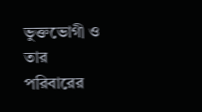ভুক্তভোগী ও তার পরিবারের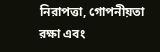নিরাপত্তা, গোপনীয়তা রক্ষা এবং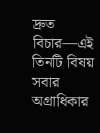দ্রুত বিচার—এই তিনটি বিষয় সবার অগ্রাধিকার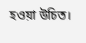হওয়া উচিত।